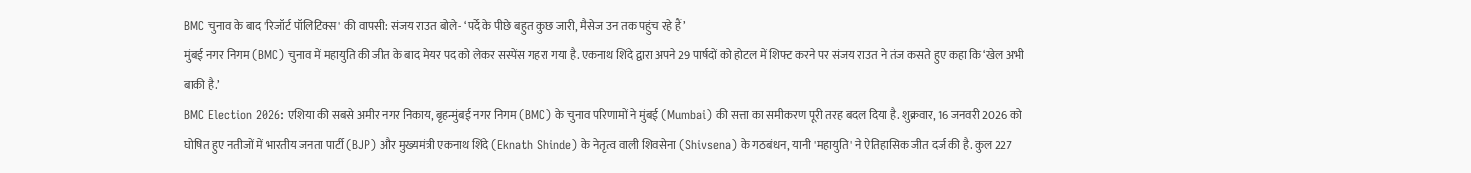BMC चुनाव के बाद 'रिजॉर्ट पॉलिटिक्स' की वापसी: संजय राउत बोले- ‘पर्दे के पीछे बहुत कुछ जारी, मैसेज उन तक पहुंच रहे हैं’
मुंबई नगर निगम (BMC) चुनाव में महायुति की जीत के बाद मेयर पद को लेकर सस्पेंस गहरा गया है. एकनाथ शिंदे द्वारा अपने 29 पार्षदों को होटल में शिफ्ट करने पर संजय राउत ने तंज कसते हुए कहा कि ‘खेल अभी बाकी है.’
BMC Election 2026: एशिया की सबसे अमीर नगर निकाय, बृहन्मुंबई नगर निगम (BMC) के चुनाव परिणामों ने मुंबई (Mumbai) की सत्ता का समीकरण पूरी तरह बदल दिया है. शुक्रवार, 16 जनवरी 2026 को घोषित हुए नतीजों में भारतीय जनता पार्टी (BJP) और मुख्यमंत्री एकनाथ शिंदे (Eknath Shinde) के नेतृत्व वाली शिवसेना (Shivsena) के गठबंधन, यानी 'महायुति' ने ऐतिहासिक जीत दर्ज की है. कुल 227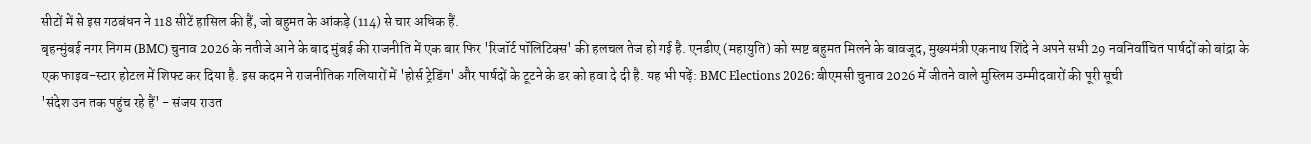सीटों में से इस गठबंधन ने 118 सीटें हासिल की हैं, जो बहुमत के आंकड़े (114) से चार अधिक हैं.
बृहन्मुंबई नगर निगम (BMC) चुनाव 2026 के नतीजे आने के बाद मुंबई की राजनीति में एक बार फिर 'रिजॉर्ट पॉलिटिक्स' की हलचल तेज हो गई है. एनडीए (महायुति) को स्पष्ट बहुमत मिलने के बावजूद, मुख्यमंत्री एकनाथ शिंदे ने अपने सभी 29 नवनिर्वाचित पार्षदों को बांद्रा के एक फाइव-स्टार होटल में शिफ्ट कर दिया है. इस कदम ने राजनीतिक गलियारों में 'होर्स ट्रेडिंग' और पार्षदों के टूटने के डर को हवा दे दी है. यह भी पढ़ें: BMC Elections 2026: बीएमसी चुनाव 2026 में जीतने वाले मुस्लिम उम्मीदवारों की पूरी सूची
'संदेश उन तक पहुंच रहे हैं' - संजय राउत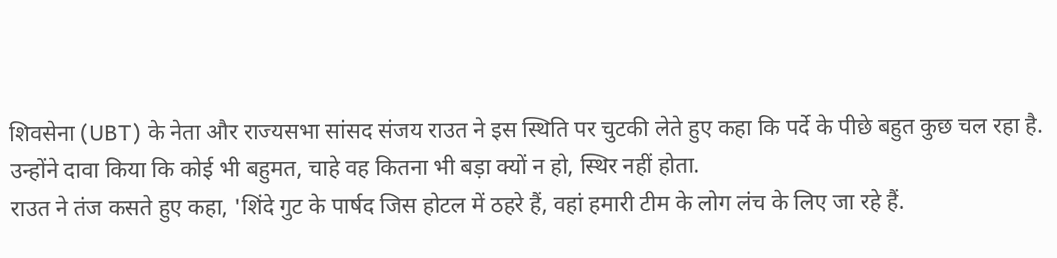शिवसेना (UBT) के नेता और राज्यसभा सांसद संजय राउत ने इस स्थिति पर चुटकी लेते हुए कहा कि पर्दे के पीछे बहुत कुछ चल रहा है. उन्होंने दावा किया कि कोई भी बहुमत, चाहे वह कितना भी बड़ा क्यों न हो, स्थिर नहीं होता.
राउत ने तंज कसते हुए कहा, 'शिंदे गुट के पार्षद जिस होटल में ठहरे हैं, वहां हमारी टीम के लोग लंच के लिए जा रहे हैं.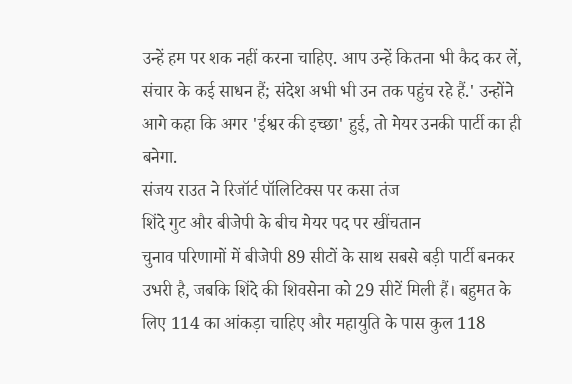उन्हें हम पर शक नहीं करना चाहिए. आप उन्हें कितना भी कैद कर लें, संचार के कई साधन हैं; संदेश अभी भी उन तक पहुंच रहे हैं.' उन्होंने आगे कहा कि अगर 'ईश्वर की इच्छा' हुई, तो मेयर उनकी पार्टी का ही बनेगा.
संजय राउत ने रिजॉर्ट पॉलिटिक्स पर कसा तंज
शिंदे गुट और बीजेपी के बीच मेयर पद पर खींचतान
चुनाव परिणामों में बीजेपी 89 सीटों के साथ सबसे बड़ी पार्टी बनकर उभरी है, जबकि शिंदे की शिवसेना को 29 सीटें मिली हैं। बहुमत के लिए 114 का आंकड़ा चाहिए और महायुति के पास कुल 118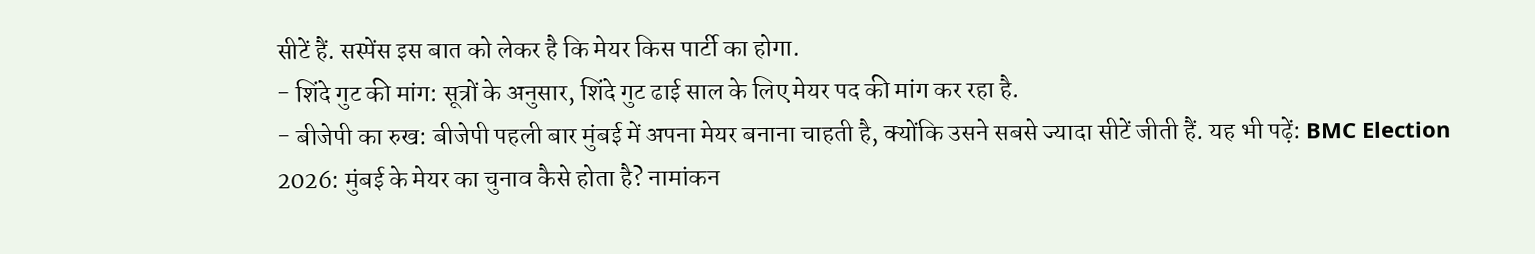सीटें हैं. सस्पेंस इस बात को लेकर है कि मेयर किस पार्टी का होगा.
- शिंदे गुट की मांग: सूत्रों के अनुसार, शिंदे गुट ढाई साल के लिए मेयर पद की मांग कर रहा है.
- बीजेपी का रुख: बीजेपी पहली बार मुंबई में अपना मेयर बनाना चाहती है, क्योंकि उसने सबसे ज्यादा सीटें जीती हैं. यह भी पढ़ें: BMC Election 2026: मुंबई के मेयर का चुनाव कैसे होता है? नामांकन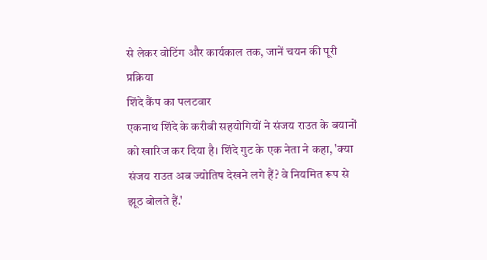से लेकर वोटिंग और कार्यकाल तक, जानें चयन की पूरी प्रक्रिया
शिंदे कैंप का पलटवार
एकनाथ शिंदे के करीबी सहयोगियों ने संजय राउत के बयानों को खारिज कर दिया है। शिंदे गुट के एक नेता ने कहा, 'क्या संजय राउत अब ज्योतिष देखने लगे हैं? वे नियमित रूप से झूठ बोलते हैं.'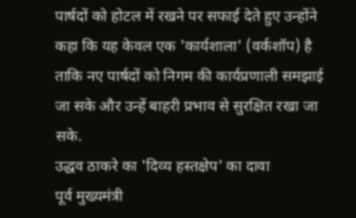पार्षदों को होटल में रखने पर सफाई देते हुए उन्होंने कहा कि यह केवल एक 'कार्यशाला' (वर्कशॉप) है ताकि नए पार्षदों को निगम की कार्यप्रणाली समझाई जा सके और उन्हें बाहरी प्रभाव से सुरक्षित रखा जा सके.
उद्धव ठाकरे का 'दिव्य हस्तक्षेप' का दावा
पूर्व मुख्यमंत्री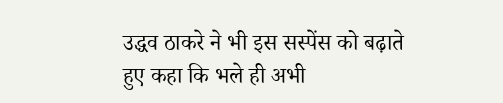उद्धव ठाकरे ने भी इस सस्पेंस को बढ़ाते हुए कहा कि भले ही अभी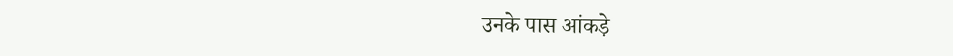उनके पास आंकड़े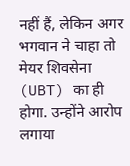नहीं हैं, लेकिन अगर भगवान ने चाहा तो मेयर शिवसेना (UBT) का ही होगा. उन्होंने आरोप लगाया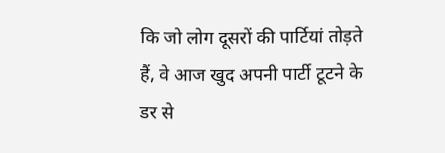कि जो लोग दूसरों की पार्टियां तोड़ते हैं, वे आज खुद अपनी पार्टी टूटने के डर से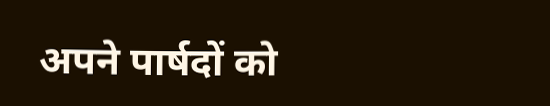अपने पार्षदों को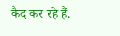कैद कर रहे हैं.